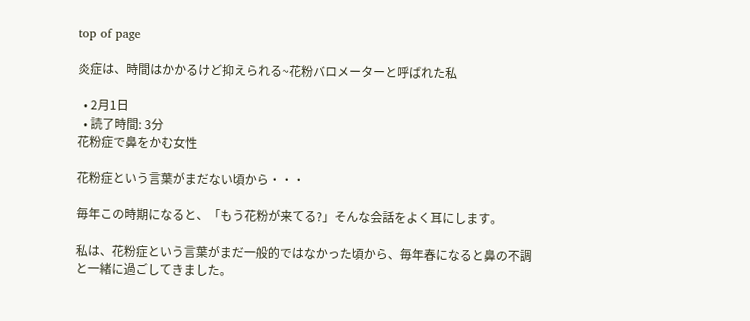top of page

炎症は、時間はかかるけど抑えられる~花粉バロメーターと呼ばれた私

  • 2月1日
  • 読了時間: 3分
花粉症で鼻をかむ女性

花粉症という言葉がまだない頃から・・・

毎年この時期になると、「もう花粉が来てる?」そんな会話をよく耳にします。

私は、花粉症という言葉がまだ一般的ではなかった頃から、毎年春になると鼻の不調と一緒に過ごしてきました。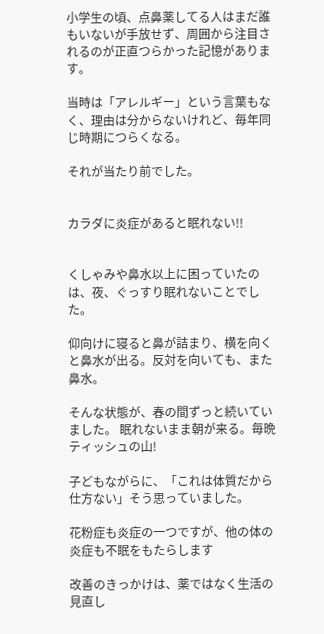小学生の頃、点鼻薬してる人はまだ誰もいないが手放せず、周囲から注目されるのが正直つらかった記憶があります。

当時は「アレルギー」という言葉もなく、理由は分からないけれど、毎年同じ時期につらくなる。

それが当たり前でした。


カラダに炎症があると眠れない!!


くしゃみや鼻水以上に困っていたのは、夜、ぐっすり眠れないことでした。

仰向けに寝ると鼻が詰まり、横を向くと鼻水が出る。反対を向いても、また鼻水。

そんな状態が、春の間ずっと続いていました。 眠れないまま朝が来る。毎晩ティッシュの山!

子どもながらに、「これは体質だから仕方ない」そう思っていました。

花粉症も炎症の一つですが、他の体の炎症も不眠をもたらします

改善のきっかけは、薬ではなく生活の見直し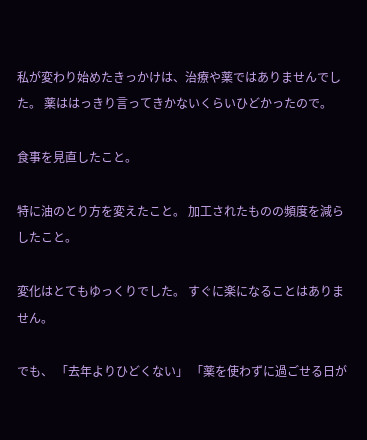私が変わり始めたきっかけは、治療や薬ではありませんでした。 薬ははっきり言ってきかないくらいひどかったので。

食事を見直したこと。

特に油のとり方を変えたこと。 加工されたものの頻度を減らしたこと。

変化はとてもゆっくりでした。 すぐに楽になることはありません。

でも、 「去年よりひどくない」 「薬を使わずに過ごせる日が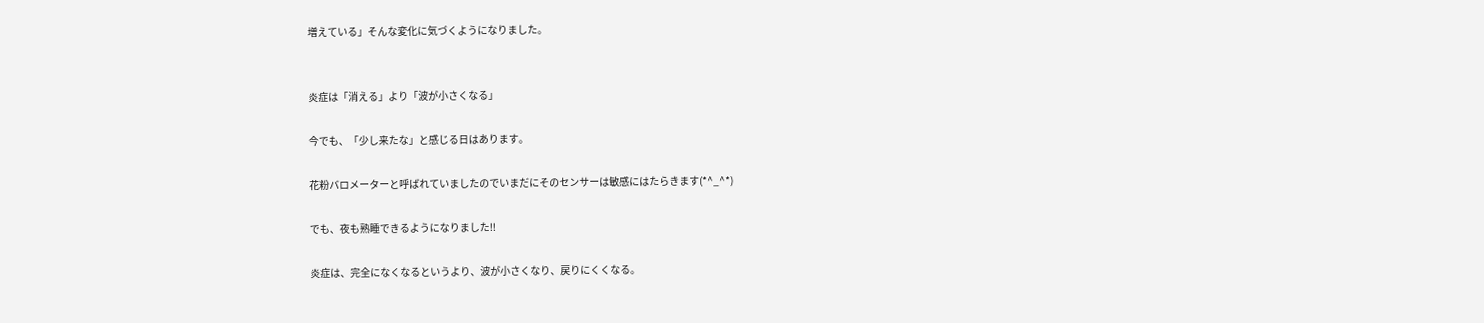増えている」そんな変化に気づくようになりました。


炎症は「消える」より「波が小さくなる」

今でも、「少し来たな」と感じる日はあります。

花粉バロメーターと呼ばれていましたのでいまだにそのセンサーは敏感にはたらきます(*^_^*)

でも、夜も熟睡できるようになりました!!

炎症は、完全になくなるというより、波が小さくなり、戻りにくくなる。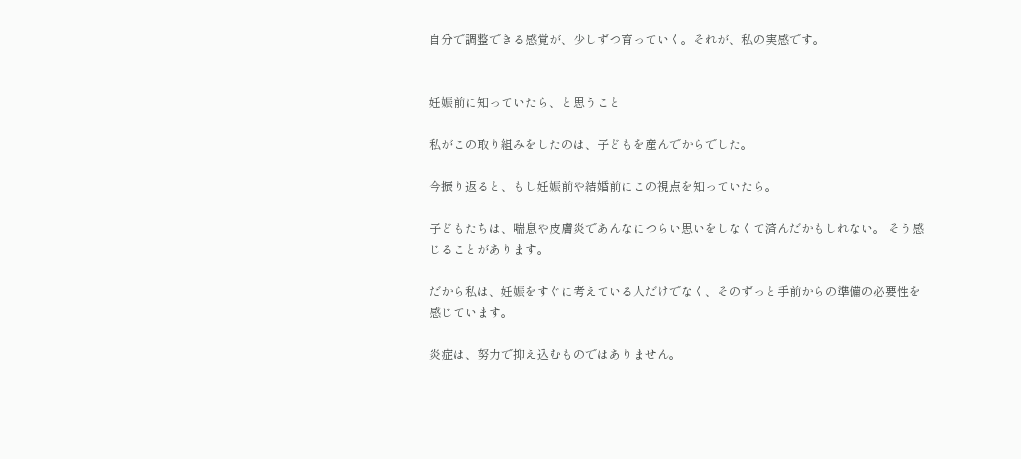自分で調整できる感覚が、少しずつ育っていく。それが、私の実感です。


妊娠前に知っていたら、と思うこと

私がこの取り組みをしたのは、子どもを産んでからでした。

今振り返ると、もし妊娠前や結婚前にこの視点を知っていたら。

子どもたちは、喘息や皮膚炎であんなにつらい思いをしなくて済んだかもしれない。 そう感じることがあります。

だから私は、妊娠をすぐに考えている人だけでなく、そのずっと手前からの準備の必要性を感じています。

炎症は、努力で抑え込むものではありません。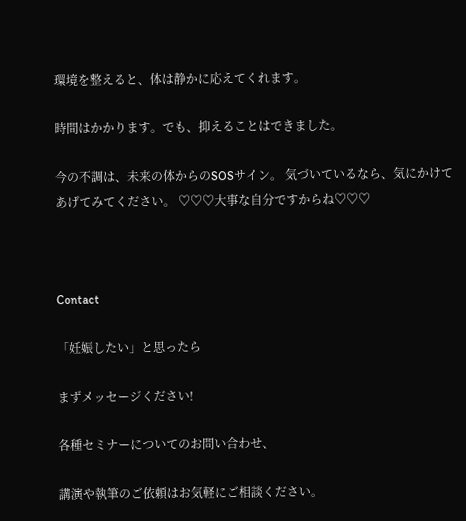環境を整えると、体は静かに応えてくれます。

時間はかかります。でも、抑えることはできました。

今の不調は、未来の体からのSOSサイン。 気づいているなら、気にかけてあげてみてください。 ♡♡♡大事な自分ですからね♡♡♡



Contact

「妊娠したい」と思ったら

まずメッセージください!

各種セミナーについてのお問い合わせ、

講演や執筆のご依頼はお気軽にご相談ください。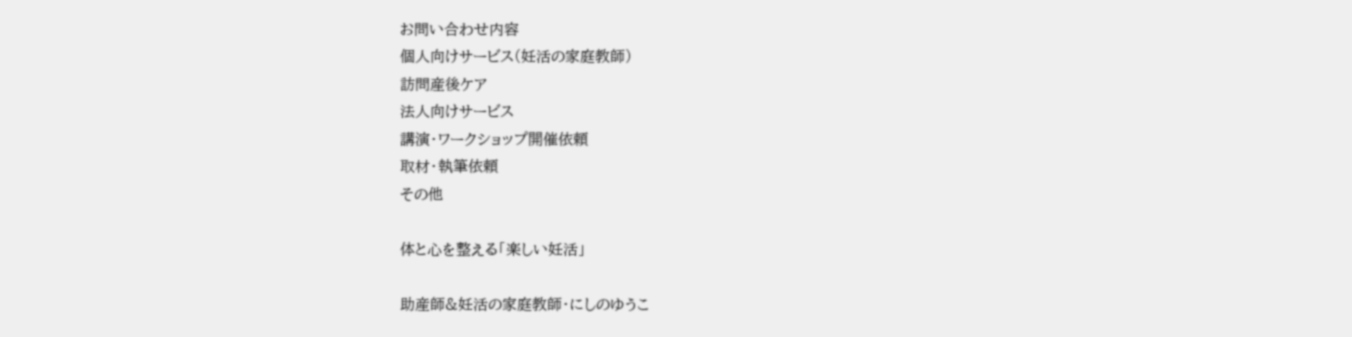お問い合わせ内容
個人向けサービス(妊活の家庭教師)
訪問産後ケア
法人向けサービス
講演・ワークショップ開催依頼
取材・執筆依頼
その他

体と心を整える「楽しい妊活」

助産師&妊活の家庭教師・にしのゆうこ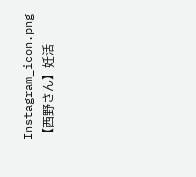Instagram_icon.png
【西野さん】妊活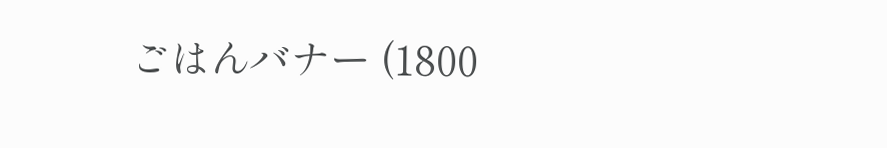ごはんバナー (1800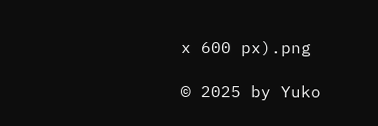x 600 px).png

© 2025 by Yuko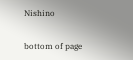Nishino

bottom of page